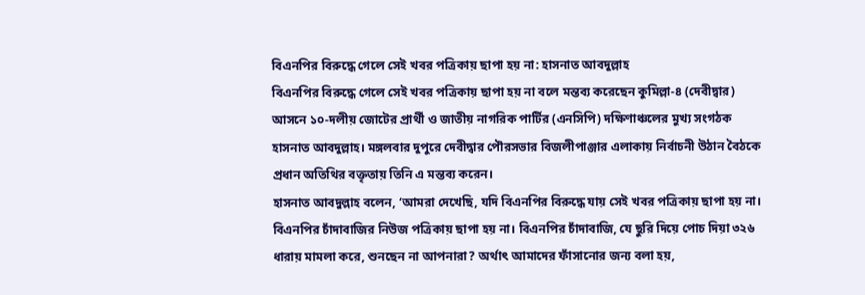বিএনপির বিরুদ্ধে গেলে সেই খবর পত্রিকায় ছাপা হয় না: হাসনাত আবদুল্লাহ
বিএনপির বিরুদ্ধে গেলে সেই খবর পত্রিকায় ছাপা হয় না বলে মন্তব্য করেছেন কুমিল্লা-৪ (দেবীদ্বার) আসনে ১০-দলীয় জোটের প্রার্থী ও জাতীয় নাগরিক পার্টির (এনসিপি) দক্ষিণাঞ্চলের মুখ্য সংগঠক হাসনাত আবদুল্লাহ। মঙ্গলবার দুপুরে দেবীদ্বার পৌরসভার বিজলীপাঞ্জার এলাকায় নির্বাচনী উঠান বৈঠকে প্রধান অতিথির বক্তৃতায় তিনি এ মন্তব্য করেন।
হাসনাত আবদুল্লাহ বলেন, ‘আমরা দেখেছি, যদি বিএনপির বিরুদ্ধে যায় সেই খবর পত্রিকায় ছাপা হয় না। বিএনপির চাঁদাবাজির নিউজ পত্রিকায় ছাপা হয় না। বিএনপির চাঁদাবাজি, যে ছুরি দিয়ে পোচ দিয়া ৩২৬ ধারায় মামলা করে, শুনছেন না আপনারা? অর্থাৎ আমাদের ফাঁসানোর জন্য বলা হয়,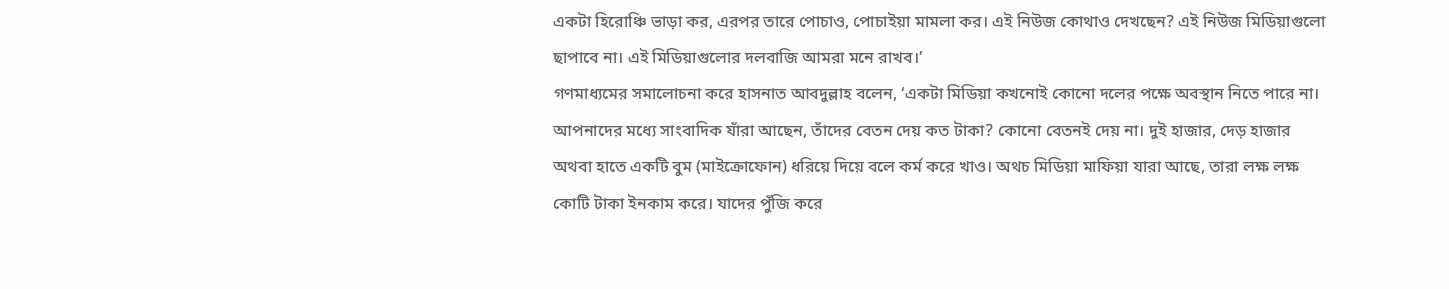একটা হিরোঞ্চি ভাড়া কর, এরপর তারে পোচাও, পোচাইয়া মামলা কর। এই নিউজ কোথাও দেখছেন? এই নিউজ মিডিয়াগুলো ছাপাবে না। এই মিডিয়াগুলোর দলবাজি আমরা মনে রাখব।’
গণমাধ্যমের সমালোচনা করে হাসনাত আবদুল্লাহ বলেন, ‘একটা মিডিয়া কখনোই কোনো দলের পক্ষে অবস্থান নিতে পারে না। আপনাদের মধ্যে সাংবাদিক যাঁরা আছেন, তাঁদের বেতন দেয় কত টাকা? কোনো বেতনই দেয় না। দুই হাজার, দেড় হাজার অথবা হাতে একটি বুম (মাইক্রোফোন) ধরিয়ে দিয়ে বলে কর্ম করে খাও। অথচ মিডিয়া মাফিয়া যারা আছে, তারা লক্ষ লক্ষ কোটি টাকা ইনকাম করে। যাদের পুঁজি করে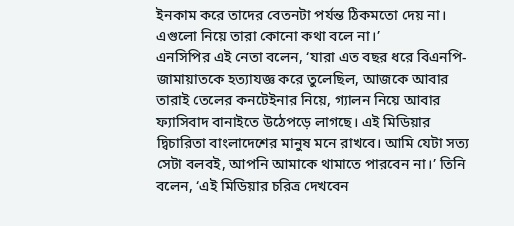ইনকাম করে তাদের বেতনটা পর্যন্ত ঠিকমতো দেয় না। এগুলো নিয়ে তারা কোনো কথা বলে না।’
এনসিপির এই নেতা বলেন, ‘যারা এত বছর ধরে বিএনপি-জামায়াতকে হত্যাযজ্ঞ করে তুলেছিল, আজকে আবার তারাই তেলের কনটেইনার নিয়ে, গ্যালন নিয়ে আবার ফ্যাসিবাদ বানাইতে উঠেপড়ে লাগছে। এই মিডিয়ার দ্বিচারিতা বাংলাদেশের মানুষ মনে রাখবে। আমি যেটা সত্য সেটা বলবই, আপনি আমাকে থামাতে পারবেন না।’ তিনি বলেন, ‘এই মিডিয়ার চরিত্র দেখবেন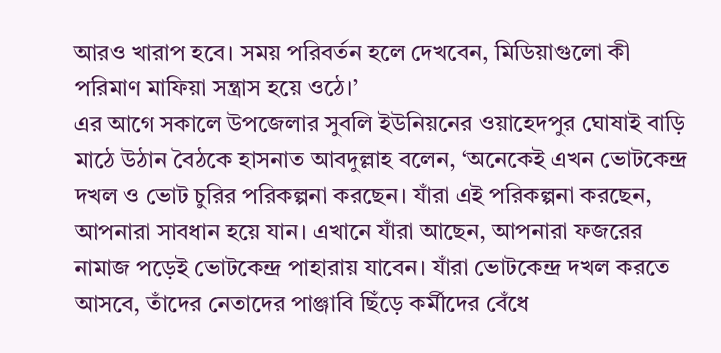আরও খারাপ হবে। সময় পরিবর্তন হলে দেখবেন, মিডিয়াগুলো কী পরিমাণ মাফিয়া সন্ত্রাস হয়ে ওঠে।’
এর আগে সকালে উপজেলার সুবলি ইউনিয়নের ওয়াহেদপুর ঘোষাই বাড়ি মাঠে উঠান বৈঠকে হাসনাত আবদুল্লাহ বলেন, ‘অনেকেই এখন ভোটকেন্দ্র দখল ও ভোট চুরির পরিকল্পনা করছেন। যাঁরা এই পরিকল্পনা করছেন, আপনারা সাবধান হয়ে যান। এখানে যাঁরা আছেন, আপনারা ফজরের নামাজ পড়েই ভোটকেন্দ্র পাহারায় যাবেন। যাঁরা ভোটকেন্দ্র দখল করতে আসবে, তাঁদের নেতাদের পাঞ্জাবি ছিঁড়ে কর্মীদের বেঁধে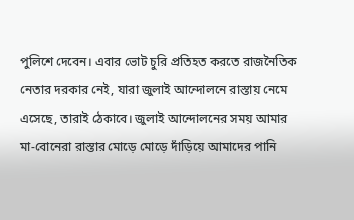পুলিশে দেবেন। এবার ভোট চুরি প্রতিহত করতে রাজনৈতিক নেতার দরকার নেই, যারা জুলাই আন্দোলনে রাস্তায় নেমে এসেছে, তারাই ঠেকাবে। জুলাই আন্দোলনের সময় আমার মা-বোনেরা রাস্তার মোড়ে মোড়ে দাঁড়িয়ে আমাদের পানি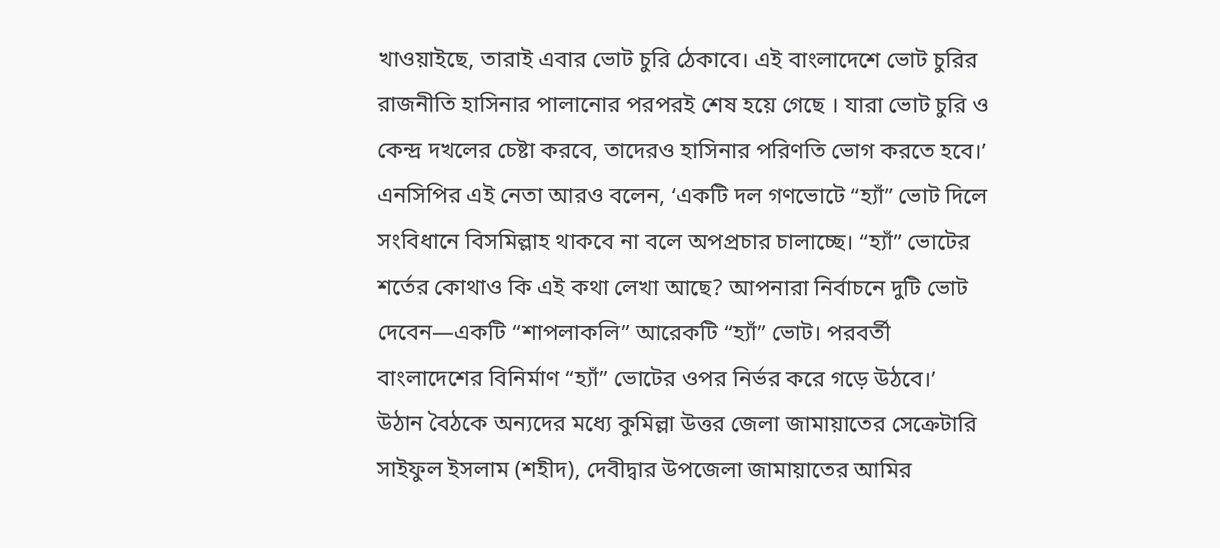খাওয়াইছে, তারাই এবার ভোট চুরি ঠেকাবে। এই বাংলাদেশে ভোট চুরির রাজনীতি হাসিনার পালানোর পরপরই শেষ হয়ে গেছে । যারা ভোট চুরি ও কেন্দ্র দখলের চেষ্টা করবে, তাদেরও হাসিনার পরিণতি ভোগ করতে হবে।’
এনসিপির এই নেতা আরও বলেন, ‘একটি দল গণভোটে “হ্যাঁ” ভোট দিলে সংবিধানে বিসমিল্লাহ থাকবে না বলে অপপ্রচার চালাচ্ছে। “হ্যাঁ” ভোটের শর্তের কোথাও কি এই কথা লেখা আছে? আপনারা নির্বাচনে দুটি ভোট দেবেন—একটি “শাপলাকলি” আরেকটি “হ্যাঁ” ভোট। পরবর্তী বাংলাদেশের বিনির্মাণ “হ্যাঁ” ভোটের ওপর নির্ভর করে গড়ে উঠবে।’
উঠান বৈঠকে অন্যদের মধ্যে কুমিল্লা উত্তর জেলা জামায়াতের সেক্রেটারি সাইফুল ইসলাম (শহীদ), দেবীদ্বার উপজেলা জামায়াতের আমির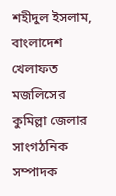শহীদুল ইসলাম, বাংলাদেশ খেলাফত মজলিসের কুমিল্লা জেলার সাংগঠনিক সম্পাদক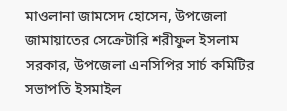মাওলানা জামসেদ হোসেন, উপজেলা জামায়াতের সেক্রেটারি শরীফুল ইসলাম সরকার, উপজেলা এনসিপির সার্চ কমিটির সভাপতি ইসমাইল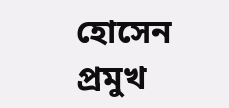হোসেন প্রমুখ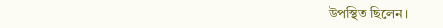উপস্থিত ছিলেন।